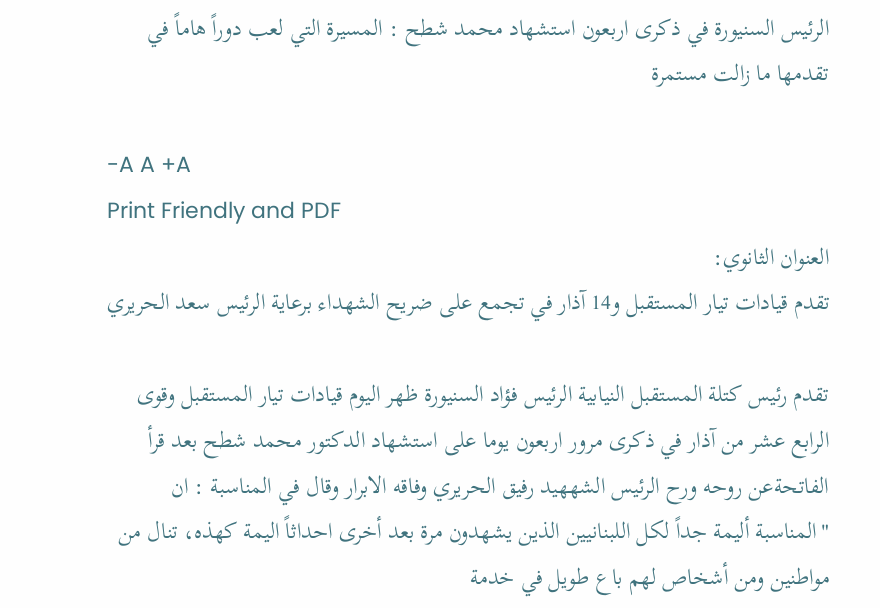الرئيس السنيورة في ذكرى اربعون استشهاد محمد شطح : المسيرة التي لعب دوراً هاماً في تقدمها ما زالت مستمرة

-A A +A
Print Friendly and PDF
العنوان الثانوي:
تقدم قيادات تيار المستقبل و14 آذار في تجمع على ضريح الشهداء برعاية الرئيس سعد الحريري

تقدم رئيس كتلة المستقبل النيابية الرئيس فؤاد السنيورة ظهر اليوم قيادات تيار المستقبل وقوى الرابع عشر من آذار في ذكرى مرور اربعون يوما على استشهاد الدكتور محمد شطح بعد قرأ الفاتحةعن روحه ورح الرئيس الشههيد رفيق الحريري وفاقه الابرار وقال في المناسبة : ان "المناسبة أليمة جداً لكل اللبنانيين الذين يشهدون مرة بعد أخرى احداثاً اليمة كهذه، تنال من مواطنين ومن أشخاص لهم باع طويل في خدمة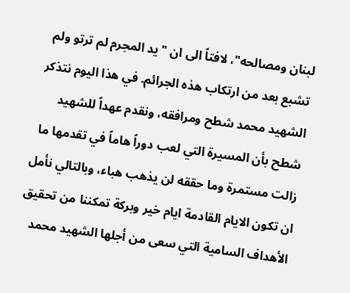لبنان ومصالحه"، لافتاً الى ان "يد المجرم لم ترتو ولم تشبع بعد من ارتكاب هذه الجرائم. في هذا اليوم نتذكر الشهيد محمد شطح ومرافقه، ونقدم عهداً للشهيد شطح بأن المسيرة التي لعب دوراً هاماً في تقدمها ما زالت مستمرة وما حققه لن يذهب هباء، وبالتالي نأمل ان تكون الايام القادمة ايام خير وبركة تمكننا من تحقيق الأهداف السامية التي سعى من أجلها الشهيد محمد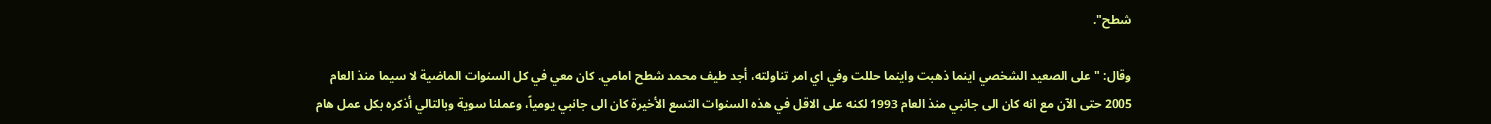شطح".

وقال: "على الصعيد الشخصي اينما ذهبت واينما حللت وفي اي امر تناولته، أجد طيف محمد شطح امامي. كان معي في كل السنوات الماضية لا سيما منذ العام 2005 حتى الآن مع انه كان الى جانبي منذ العام 1993 لكنه على الاقل في هذه السنوات التسع الأخيرة كان الى جانبي يومياً، وعملنا سوية وبالتالي أذكره بكل عمل هام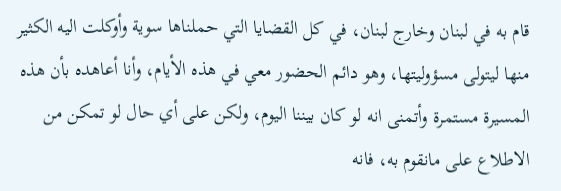قام به في لبنان وخارج لبنان، في كل القضايا التي حملناها سوية وأوكلت اليه الكثير منها ليتولى مسؤوليتها، وهو دائم الحضور معي في هذه الأيام، وأنا أعاهده بأن هذه المسيرة مستمرة وأتمنى انه لو كان بيننا اليوم، ولكن على أي حال لو تمكن من الاطلاع على مانقوم به، فانه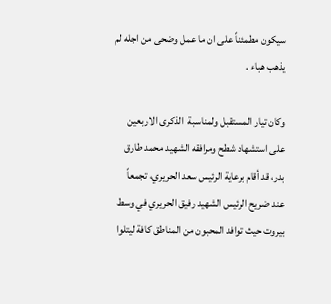سيكون مطمئناً على ان ما عمل وضحى من اجله لم يذهب هباء .

وكان تيار المستقبل ولمناسبة  الذكرى الاربعين على استشهاد شطح ومرافقه الشهيد محمد طارق بدر، قد أقام برعاية الرئيس سعد الحريري، تجمعاً عند ضريح الرئيس الشهيد رفيق الحريري في وسط بيروت حيث توافد المحبون من المناطق كافة ليتلوا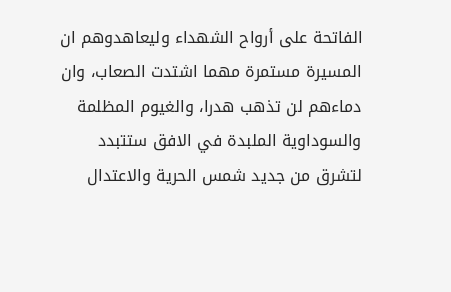الفاتحة على أرواح الشهداء وليعاهدوهم ان المسيرة مستمرة مهما اشتدت الصعاب، وان دماءهم لن تذهب هدرا، والغيوم المظلمة والسوداوية الملبدة في الافق ستتبدد لتشرق من جديد شمس الحرية والاعتدال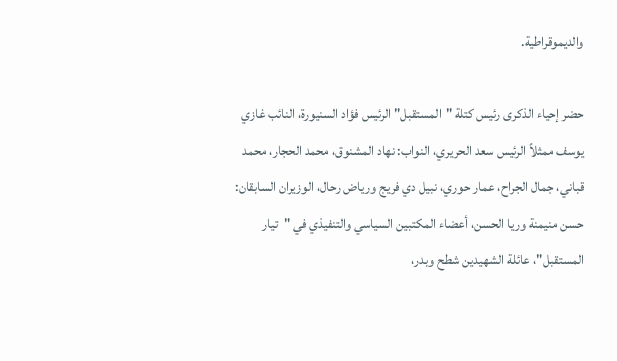والديموقراطية.

حضر إحياء الذكرى رئيس كتلة "المستقبل" الرئيس فؤاد السنيورة، النائب غازي يوسف ممثلاً الرئيس سعد الحريري، النواب: نهاد المشنوق، محمد الحجار، محمد قباني، جمال الجراح، عمار حوري، نبيل دي فريج ورياض رحال، الوزيران السابقان: حسن منيمنة وريا الحسن، أعضاء المكتبين السياسي والتنفيذي في "تيار المستقبل"، عائلة الشهيدين شطح وبدر،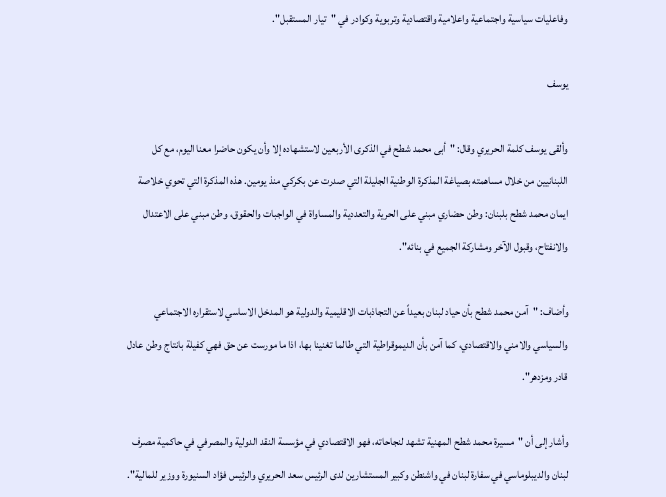وفاعليات سياسية واجتماعية واعلامية واقتصادية وتربوية وكوادر في "تيار المستقبل".

يوسف

وألقى يوسف كلمة الحريري وقال: "أبى محمد شطح في الذكرى الأربعين لاستشهاده إلا وأن يكون حاضرا معنا اليوم، مع كل اللبنانيين من خلال مساهمته بصياغة المذكرة الوطنية الجليلة التي صدرت عن بكركي منذ يومين. هذه المذكرة التي تحوي خلاصة ايمان محمد شطح بلبنان: وطن حضاري مبني على الحرية والتعددية والمساواة في الواجبات والحقوق، وطن مبني على الاعتدال والانفتاح، وقبول الآخر ومشاركة الجميع في بنائه".

وأضاف: "آمن محمد شطح بأن حياد لبنان بعيداً عن التجاذبات الاقليمية والدولية هو المدخل الاساسي لاستقراره الاجتماعي والسياسي والامني والاقتصادي، كما آمن بأن الديموقراطية التي طالما تغنينا بها، اذا ما مورست عن حق فهي كفيلة بانتاج وطن عادل قادر ومزدهر".

وأشار إلى أن "مسيرة محمد شطح المهنية تشهد لنجاحاته، فهو الاقتصادي في مؤسسة النقد الدولية والمصرفي في حاكمية مصرف لبنان والديبلوماسي في سفارة لبنان في واشنطن وكبير المستشارين لدى الرئيس سعد الحريري والرئيس فؤاد السنيورة ووزير للمالية".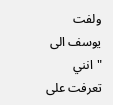ولفت يوسف الى "انني تعرفت على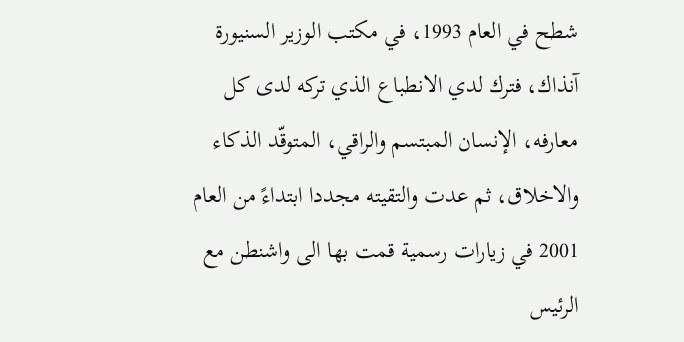شطح في العام 1993، في مكتب الوزير السنيورة آنذاك، فترك لدي الانطباع الذي تركه لدى كل معارفه، الإنسان المبتسم والراقي، المتوقّد الذكاء والاخلاق، ثم عدت والتقيته مجددا ابتداءً من العام 2001 في زيارات رسمية قمت بها الى واشنطن مع الرئيس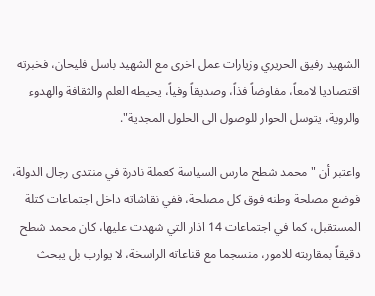الشهيد رفيق الحريري وزيارات عمل اخرى مع الشهيد باسل فليحان، فخبرته اقتصاديا لامعاً، مفاوضاً فذاً، وصديقاً وفياً، يحيطه العلم والثقافة والهدوء والروية، يتوسل الحوار للوصول الى الحلول المجدية".

واعتبر أن "محمد شطح مارس السياسة كعملة نادرة في منتدى رجال الدولة، فوضع مصلحة وطنه فوق كل مصلحة، ففي نقاشاته داخل اجتماعات كتلة المستقبل، كما في اجتماعات 14 اذار التي شهدت عليها، كان محمد شطح دقيقاً بمقاربته للامور، منسجما مع قناعاته الراسخة، لا يوارب بل يبحث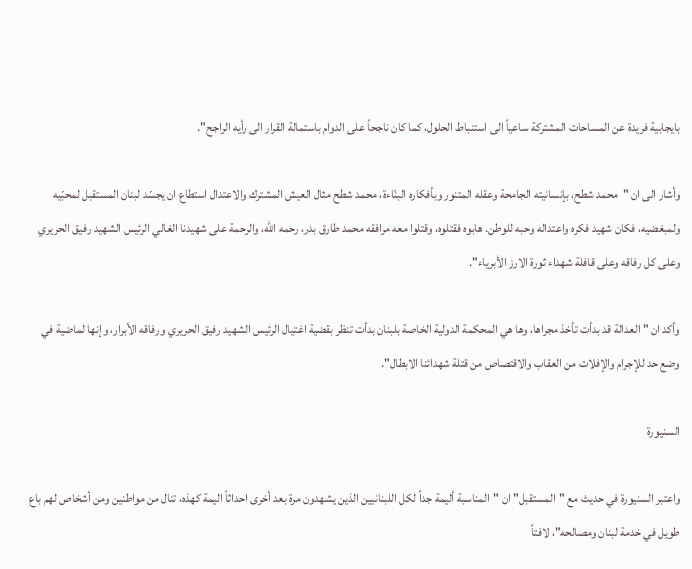بايجابية فريدة عن المساحات المشتركة ساعياً الى استنباط الحلول، كما كان ناجحاً على الدوام باستمالة القرار الى رأيه الراجح".

وأشار الى ان "محمد شطح، بإنسانيته الجامحة وعقله المتنور وبأفكاره البنّاءة، محمد شطح مثال العيش المشترك والاعتدال استطاع ان يجسّد لبنان المستقبل لمحبّيه ولمبغضيه، فكان شهيد فكره واعتداله وحبه للوطن. هابوه فقتلوه، وقتلوا معه مرافقه محمد طارق بدر، رحمه الله، والرحمة على شهيدنا الغالي الرئيس الشهيد رفيق الحريري وعلى كل رفاقه وعلى قافلة شهداء ثورة الارز الأبرياء".

وأكد ان " العدالة قد بدأت تأخذ مجراها، وها هي المحكمة الدولية الخاصة بلبنان بدأت تنظر بقضية اغتيال الرئيس الشهيد رفيق الحريري ورفاقه الأبرار، وإنها لماضية في وضع حد للإجرام والإفلات من العقاب والاقتصاص من قتلة شهدائنا الابطال".

السنيورة

واعتبر السنيورة في حديث مع "المستقبل" ان "المناسبة أليمة جداً لكل اللبنانيين الذين يشهدون مرة بعد أخرى احداثاً اليمة كهذه، تنال من مواطنين ومن أشخاص لهم باع طويل في خدمة لبنان ومصالحه"، لافتاً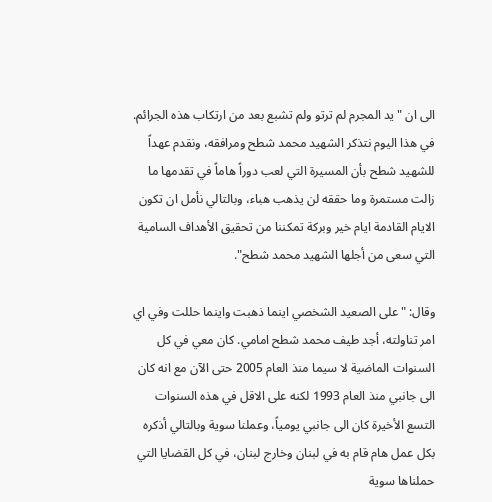الى ان "يد المجرم لم ترتو ولم تشبع بعد من ارتكاب هذه الجرائم. في هذا اليوم نتذكر الشهيد محمد شطح ومرافقه، ونقدم عهداً للشهيد شطح بأن المسيرة التي لعب دوراً هاماً في تقدمها ما زالت مستمرة وما حققه لن يذهب هباء، وبالتالي نأمل ان تكون الايام القادمة ايام خير وبركة تمكننا من تحقيق الأهداف السامية التي سعى من أجلها الشهيد محمد شطح".

وقال: "على الصعيد الشخصي اينما ذهبت واينما حللت وفي اي امر تناولته، أجد طيف محمد شطح امامي. كان معي في كل السنوات الماضية لا سيما منذ العام 2005 حتى الآن مع انه كان الى جانبي منذ العام 1993 لكنه على الاقل في هذه السنوات التسع الأخيرة كان الى جانبي يومياً، وعملنا سوية وبالتالي أذكره بكل عمل هام قام به في لبنان وخارج لبنان، في كل القضايا التي حملناها سوية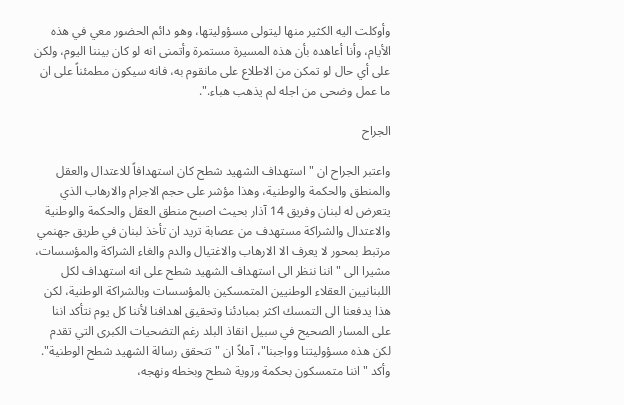وأوكلت اليه الكثير منها ليتولى مسؤوليتها، وهو دائم الحضور معي في هذه الأيام، وأنا أعاهده بأن هذه المسيرة مستمرة وأتمنى انه لو كان بيننا اليوم، ولكن على أي حال لو تمكن من الاطلاع على مانقوم به، فانه سيكون مطمئناً على ان ما عمل وضحى من اجله لم يذهب هباء.".

الجراح

واعتبر الجراح ان "استهداف الشهيد شطح كان استهدافاً للاعتدال والعقل والمنطق والحكمة والوطنية، وهذا مؤشر على حجم الاجرام والارهاب الذي يتعرض له لبنان وفريق 14 آذار بحيث اصبح منطق العقل والحكمة والوطنية والاعتدال والشراكة مستهدف من عصابة تريد ان تأخذ لبنان في طريق جهنمي مرتبط بمحور لا يعرف الا الارهاب والاغتيال والدم والغاء الشراكة والمؤسسات، مشيرا الى "اننا ننظر الى استهداف الشهيد شطح على انه استهداف لكل اللبنانيين العقلاء الوطنيين المتمسكين بالمؤسسات وبالشراكة الوطنية، لكن هذا يدفعنا الى التمسك اكثر بمبادئنا وتحقيق اهدافنا لأننا كل يوم نتأكد اننا على المسار الصحيح في سبيل انقاذ البلد رغم التضحيات الكبرى التي تقدم لكن هذه مسؤوليتنا وواجبنا"، آملاً ان "تتحقق رسالة الشهيد شطح الوطنية". وأكد "اننا متمسكون بحكمة وروية شطح وبخطه ونهجه،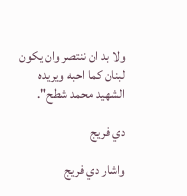ولا بد ان ننتصر وان يكون لبنان كما احبه ويريده الشهيد محمد شطح".

دي فريج

واشار دي فريج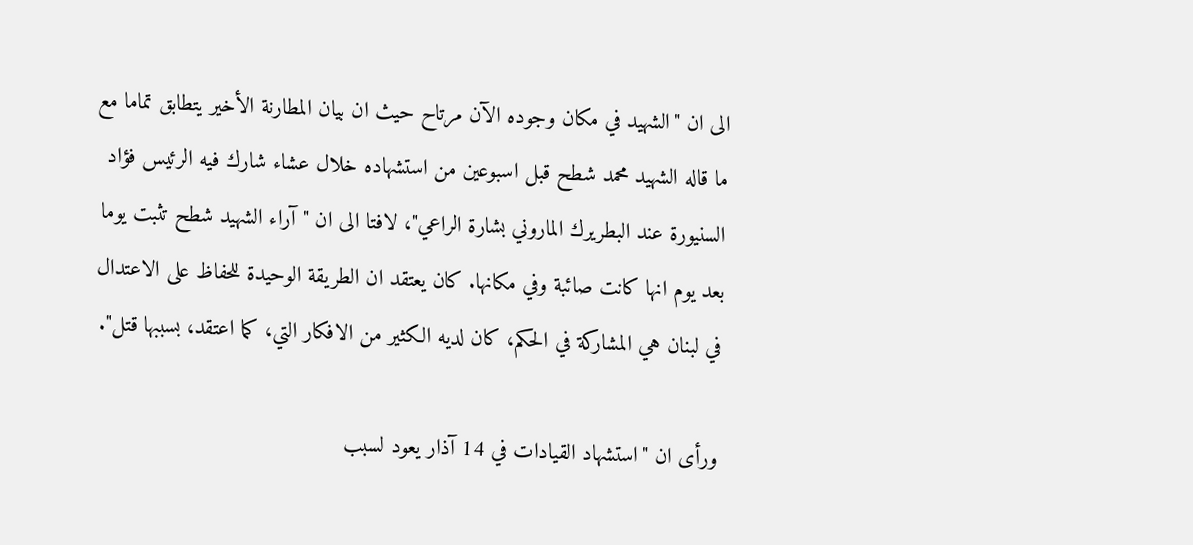الى ان "الشهيد في مكان وجوده الآن مرتاح حيث ان بيان المطارنة الأخير يتطابق تماما مع ما قاله الشهيد محمد شطح قبل اسبوعين من استشهاده خلال عشاء شارك فيه الرئيس فؤاد السنيورة عند البطريرك الماروني بشارة الراعي"، لافتا الى ان "آراء الشهيد شطح تثبت يوما بعد يوم انها كانت صائبة وفي مكانها. كان يعتقد ان الطريقة الوحيدة للحفاظ على الاعتدال في لبنان هي المشاركة في الحكم، كان لديه الكثير من الافكار التي، كما اعتقد، بسببها قتل".

ورأى ان "استشهاد القيادات في 14 آذار يعود لسبب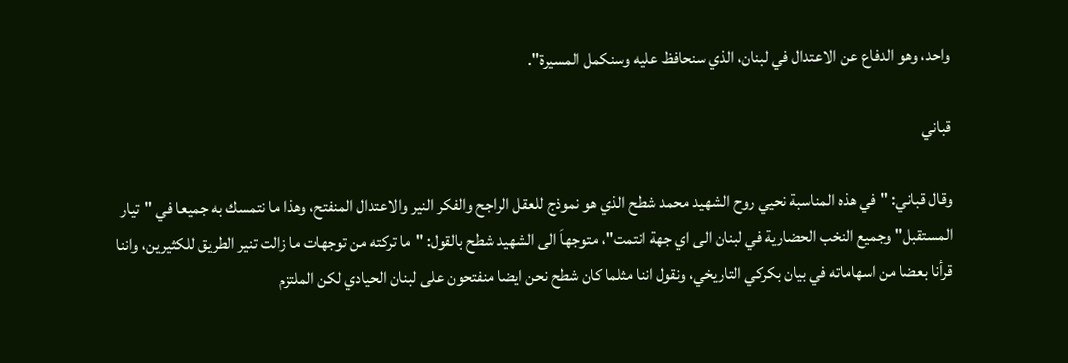واحد، وهو الدفاع عن الاعتدال في لبنان، الذي سنحافظ عليه وسنكمل المسيرة".

قباني

وقال قباني: "في هذه المناسبة نحيي روح الشهيد محمد شطح الذي هو نموذج للعقل الراجح والفكر النير والاعتدال المنفتح، وهذا ما نتمسك به جميعا في "تيار المستقبل" وجميع النخب الحضارية في لبنان الى اي جهة انتمت"، متوجهاَ الى الشهيد شطح بالقول: "ما تركته من توجهات ما زالت تنير الطريق للكثيرين، واننا قرأنا بعضا من اسهاماته في بيان بكركي التاريخي، ونقول اننا مثلما كان شطح نحن ايضا منفتحون على لبنان الحيادي لكن الملتزم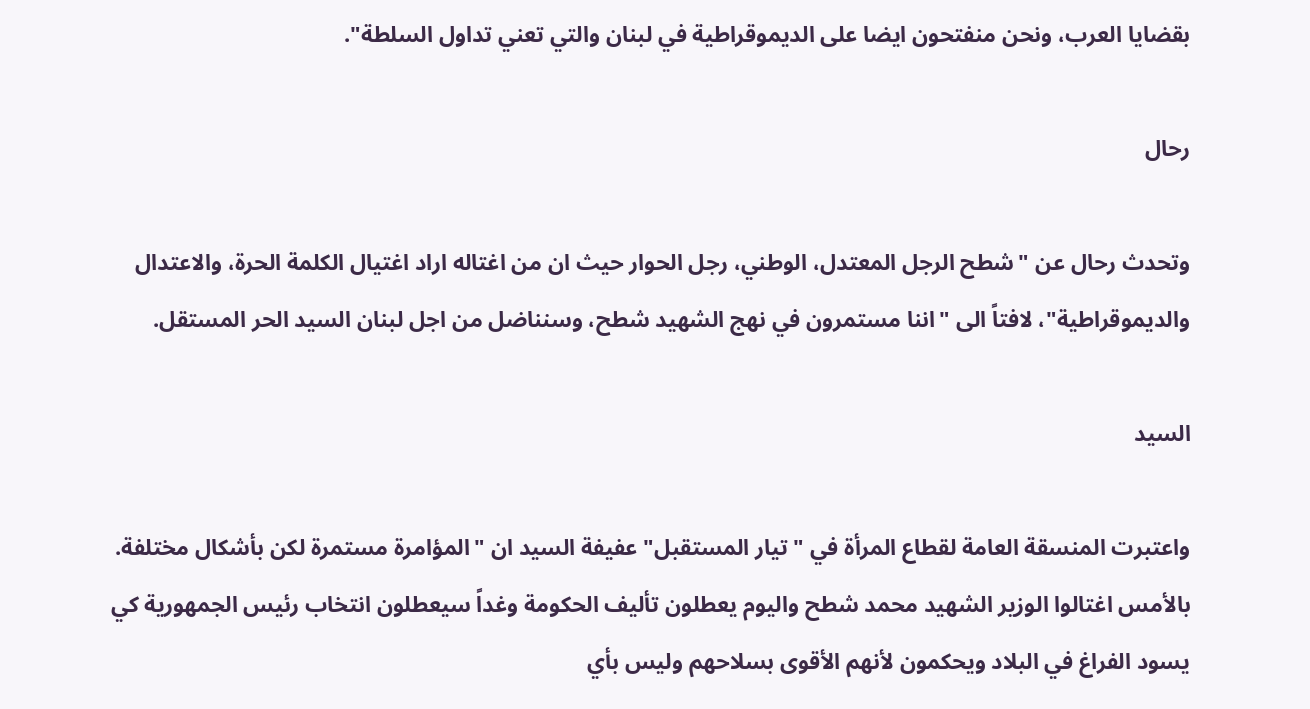بقضايا العرب، ونحن منفتحون ايضا على الديموقراطية في لبنان والتي تعني تداول السلطة".

رحال

وتحدث رحال عن "شطح الرجل المعتدل، الوطني، رجل الحوار حيث ان من اغتاله اراد اغتيال الكلمة الحرة، والاعتدال والديموقراطية"، لافتاً الى "اننا مستمرون في نهج الشهيد شطح، وسنناضل من اجل لبنان السيد الحر المستقل.

السيد

واعتبرت المنسقة العامة لقطاع المرأة في "تيار المستقبل" عفيفة السيد ان "المؤامرة مستمرة لكن بأشكال مختلفة. بالأمس اغتالوا الوزير الشهيد محمد شطح واليوم يعطلون تأليف الحكومة وغداً سيعطلون انتخاب رئيس الجمهورية كي يسود الفراغ في البلاد ويحكمون لأنهم الأقوى بسلاحهم وليس بأي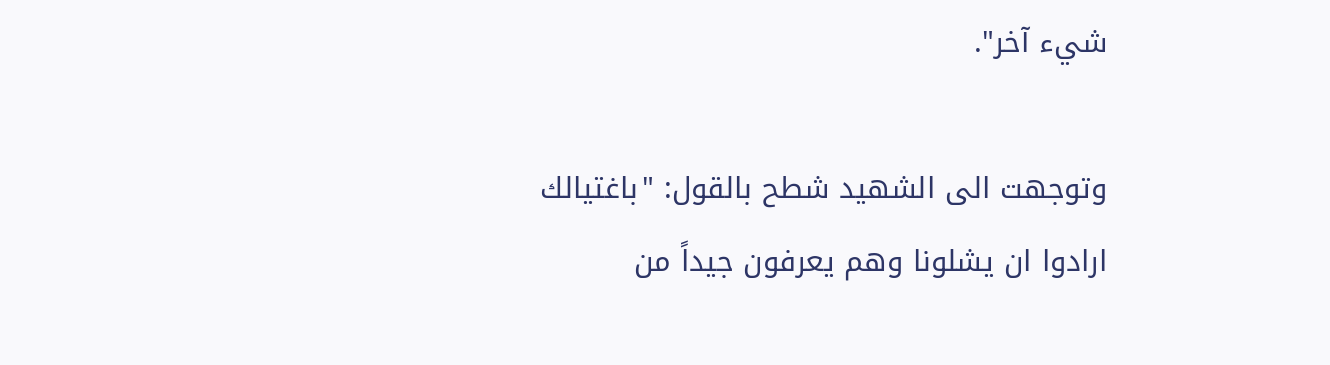شيء آخر".

وتوجهت الى الشهيد شطح بالقول: "باغتيالك ارادوا ان يشلونا وهم يعرفون جيداً من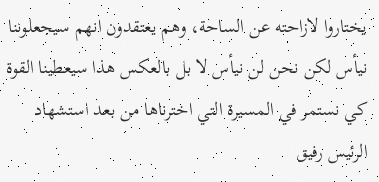يختاروا لازاحته عن الساحة، وهم يعتقدون انهم سيجعلوننا نيأس لكن نحن لن نيأس لا بل بالعكس هذا سيعطينا القوة كي نستمر في المسيرة التي اخترناها من بعد استشهاد الرئيس رفيق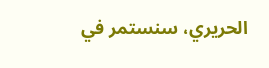الحريري، سنستمر في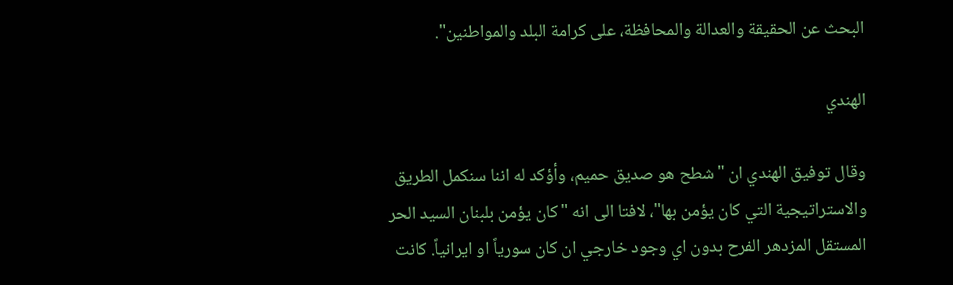البحث عن الحقيقة والعدالة والمحافظة، على كرامة البلد والمواطنين".

الهندي

وقال توفيق الهندي ان "شطح هو صديق حميم، وأؤكد له اننا سنكمل الطريق والاستراتيجية التي كان يؤمن بها"، لافتا الى انه "كان يؤمن بلبنان السيد الحر المستقل المزدهر الفرح بدون اي وجود خارجي ان كان سورياً او ايرانياً. كانت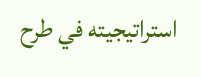استراتيجيته في طرح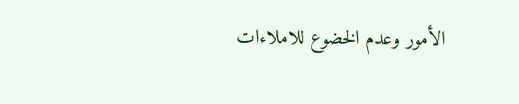الأمور وعدم الخضوع للاملاءات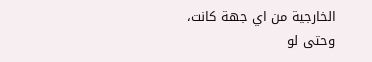الخارجية من اي جهة كانت، وحتى لو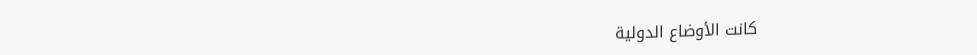كانت الأوضاع الدولية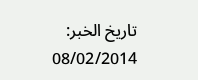تاريخ الخبر:
08/02/2014